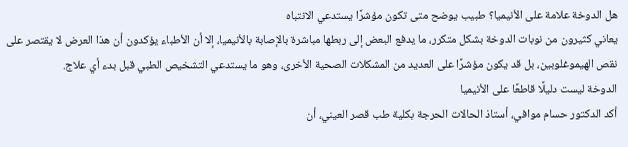هل الدوخة علامة على الأنيميا؟ طبيب يوضح متى تكون مؤشرًا يستدعي الانتباه
يعاني كثيرون من نوبات الدوخة بشكل متكرر، ما يدفع البعض إلى ربطها مباشرة بالإصابة بالأنيميا، إلا أن الأطباء يؤكدون أن هذا العرض لا يقتصر على نقص الهيموغلوبين، بل قد يكون مؤشرًا على العديد من المشكلات الصحية الأخرى، وهو ما يستدعي التشخيص الطبي قبل بدء أي علاج.
الدوخة ليست دليلًا قاطعًا على الأنيميا
أكد الدكتور حسام موافي، أستاذ الحالات الحرجة بكلية طب قصر العيني، أن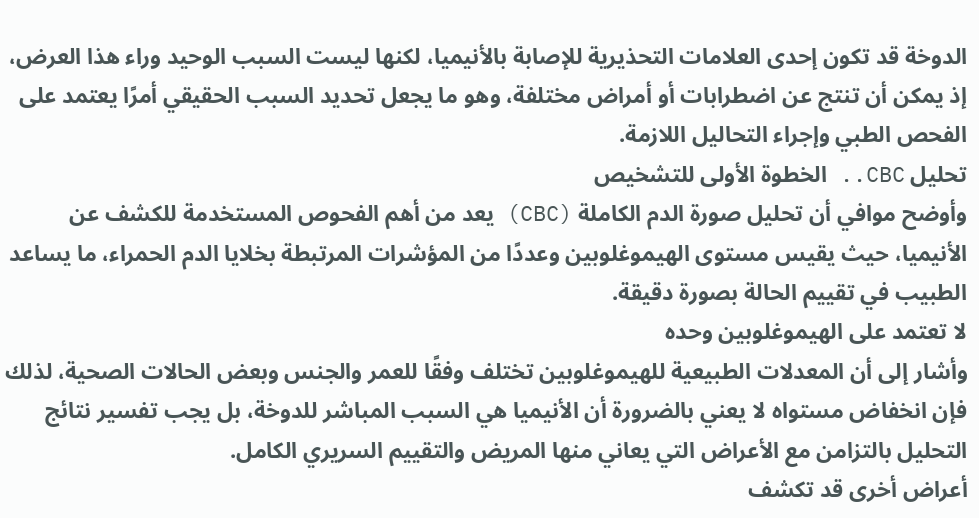الدوخة قد تكون إحدى العلامات التحذيرية للإصابة بالأنيميا، لكنها ليست السبب الوحيد وراء هذا العرض، إذ يمكن أن تنتج عن اضطرابات أو أمراض مختلفة، وهو ما يجعل تحديد السبب الحقيقي أمرًا يعتمد على الفحص الطبي وإجراء التحاليل اللازمة.
تحليل CBC.. الخطوة الأولى للتشخيص
وأوضح موافي أن تحليل صورة الدم الكاملة (CBC) يعد من أهم الفحوص المستخدمة للكشف عن الأنيميا، حيث يقيس مستوى الهيموغلوبين وعددًا من المؤشرات المرتبطة بخلايا الدم الحمراء، ما يساعد الطبيب في تقييم الحالة بصورة دقيقة.
لا تعتمد على الهيموغلوبين وحده
وأشار إلى أن المعدلات الطبيعية للهيموغلوبين تختلف وفقًا للعمر والجنس وبعض الحالات الصحية، لذلك فإن انخفاض مستواه لا يعني بالضرورة أن الأنيميا هي السبب المباشر للدوخة، بل يجب تفسير نتائج التحليل بالتزامن مع الأعراض التي يعاني منها المريض والتقييم السريري الكامل.
أعراض أخرى قد تكشف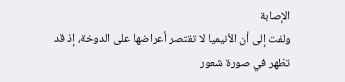الإصابة
ولفت إلى أن الأنيميا لا تقتصر أعراضها على الدوخة، إذ قد تظهر في صورة شعور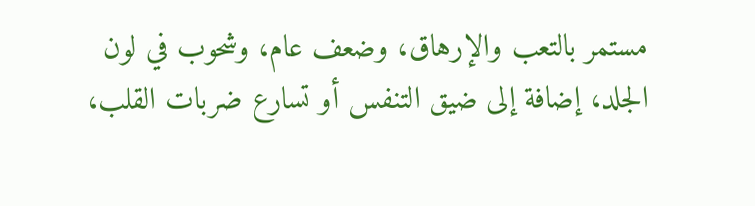مستمر بالتعب والإرهاق، وضعف عام، وشحوب في لون الجلد، إضافة إلى ضيق التنفس أو تسارع ضربات القلب،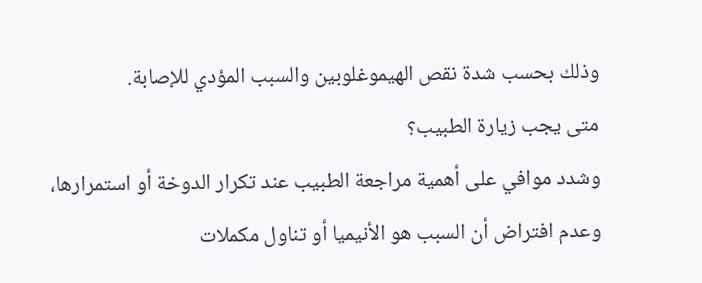وذلك بحسب شدة نقص الهيموغلوبين والسبب المؤدي للإصابة.
متى يجب زيارة الطبيب؟
وشدد موافي على أهمية مراجعة الطبيب عند تكرار الدوخة أو استمرارها، وعدم افتراض أن السبب هو الأنيميا أو تناول مكملات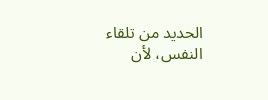الحديد من تلقاء النفس، لأن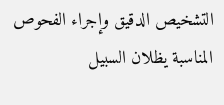التشخيص الدقيق وإجراء الفحوص المناسبة يظلان السبيل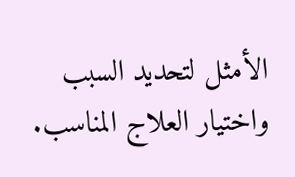الأمثل لتحديد السبب واختيار العلاج المناسب.